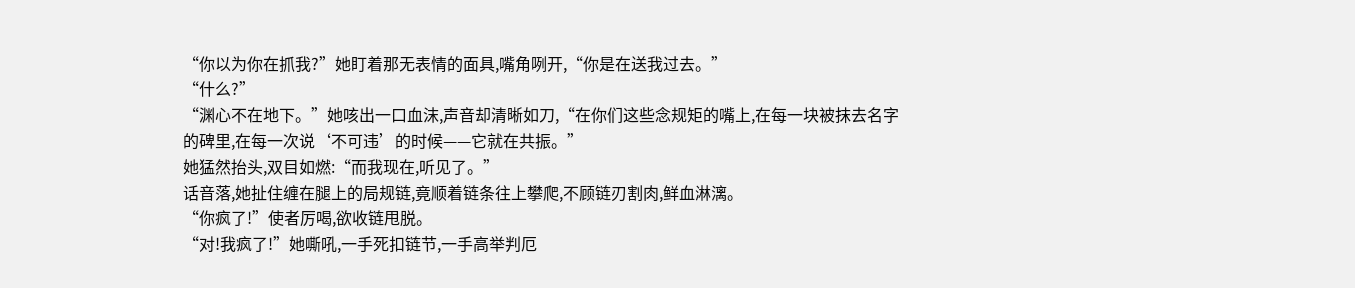“你以为你在抓我?”她盯着那无表情的面具,嘴角咧开,“你是在送我过去。”
“什么?”
“渊心不在地下。”她咳出一口血沫,声音却清晰如刀,“在你们这些念规矩的嘴上,在每一块被抹去名字的碑里,在每一次说‘不可违’的时候——它就在共振。”
她猛然抬头,双目如燃:“而我现在,听见了。”
话音落,她扯住缠在腿上的局规链,竟顺着链条往上攀爬,不顾链刃割肉,鲜血淋漓。
“你疯了!”使者厉喝,欲收链甩脱。
“对!我疯了!”她嘶吼,一手死扣链节,一手高举判厄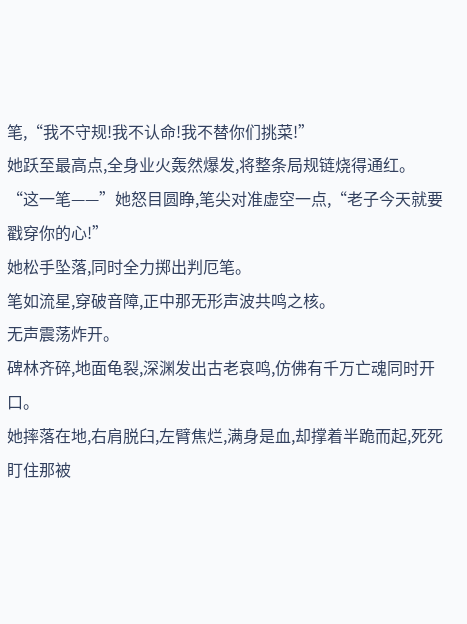笔,“我不守规!我不认命!我不替你们挑菜!”
她跃至最高点,全身业火轰然爆发,将整条局规链烧得通红。
“这一笔——”她怒目圆睁,笔尖对准虚空一点,“老子今天就要戳穿你的心!”
她松手坠落,同时全力掷出判厄笔。
笔如流星,穿破音障,正中那无形声波共鸣之核。
无声震荡炸开。
碑林齐碎,地面龟裂,深渊发出古老哀鸣,仿佛有千万亡魂同时开口。
她摔落在地,右肩脱臼,左臂焦烂,满身是血,却撑着半跪而起,死死盯住那被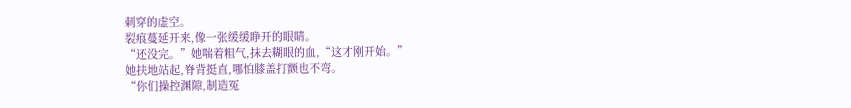刺穿的虚空。
裂痕蔓延开来,像一张缓缓睁开的眼睛。
“还没完。”她喘着粗气,抹去糊眼的血,“这才刚开始。”
她扶地站起,脊背挺直,哪怕膝盖打颤也不弯。
“你们操控渊隙,制造冤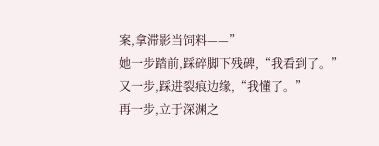案,拿滞影当饲料——”
她一步踏前,踩碎脚下残碑,“我看到了。”
又一步,踩进裂痕边缘,“我懂了。”
再一步,立于深渊之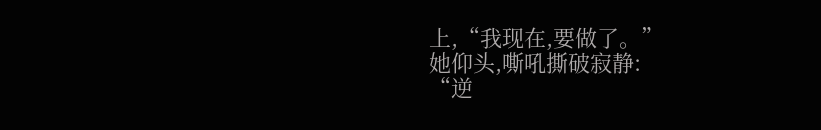上,“我现在,要做了。”
她仰头,嘶吼撕破寂静:
“逆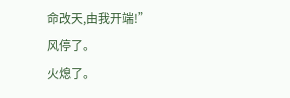命改天,由我开端!”
风停了。
火熄了。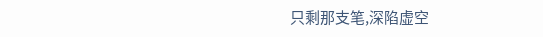只剩那支笔,深陷虚空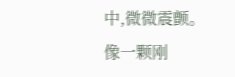中,微微震颤。
像一颗刚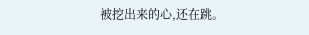被挖出来的心,还在跳。